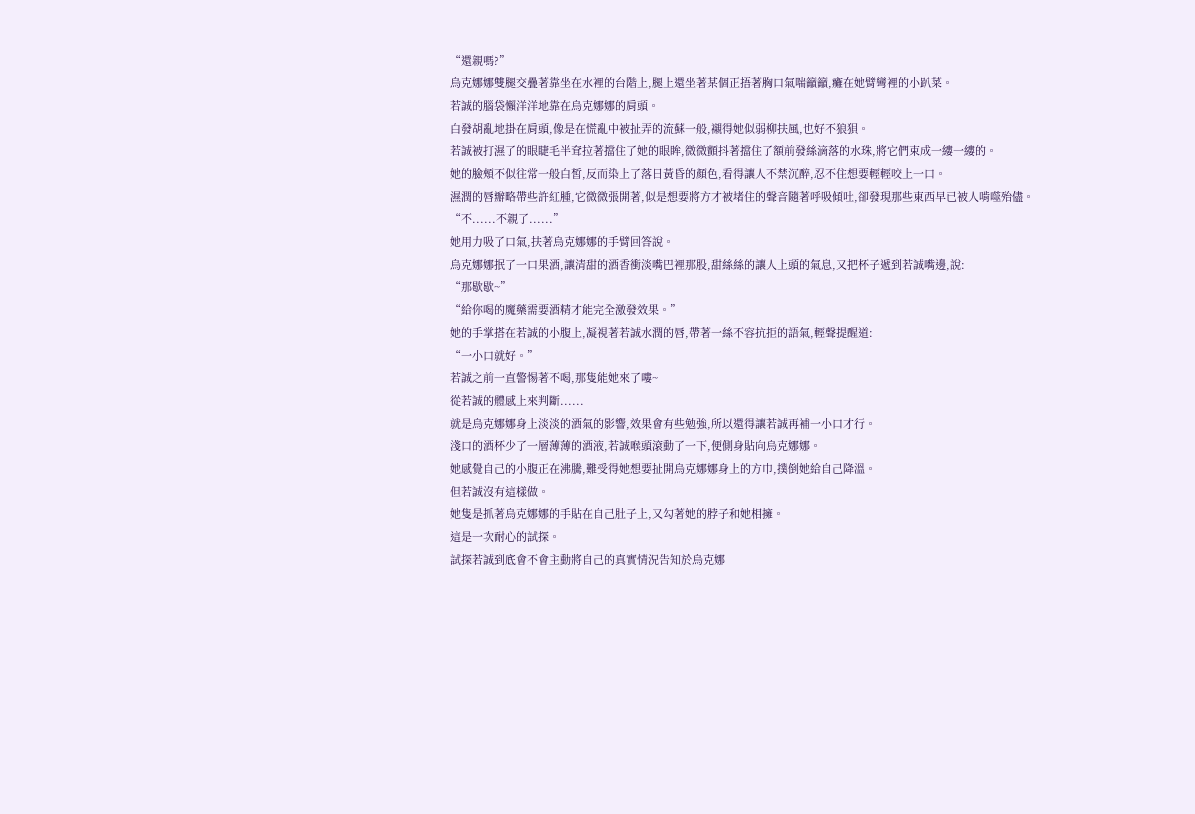“還親嗎?”
烏克娜娜雙腿交疊著靠坐在水裡的台階上,腿上還坐著某個正捂著胸口氣喘籲籲,癱在她臂彎裡的小趴菜。
若誠的腦袋懶洋洋地靠在烏克娜娜的肩頭。
白發胡亂地掛在肩頭,像是在慌亂中被扯弄的流蘇一般,襯得她似弱柳扶風,也好不狼狽。
若誠被打濕了的眼睫毛半耷拉著擋住了她的眼眸,微微顫抖著擋住了額前發絲滴落的水珠,將它們束成一縷一縷的。
她的臉頰不似往常一般白皙,反而染上了落日黃昏的顏色,看得讓人不禁沉醉,忍不住想要輕輕咬上一口。
濕潤的唇瓣略帶些許紅腫,它微微張開著,似是想要將方才被堵住的聲音隨著呼吸傾吐,卻發現那些東西早已被人啃噬殆儘。
“不......不親了......”
她用力吸了口氣,扶著烏克娜娜的手臂回答說。
烏克娜娜抿了一口果酒,讓清甜的酒香衝淡嘴巴裡那股,甜絲絲的讓人上頭的氣息,又把杯子遞到若誠嘴邊,說:
“那歇歇~”
“給你喝的魔藥需要酒精才能完全激發效果。”
她的手掌搭在若誠的小腹上,凝視著若誠水潤的唇,帶著一絲不容抗拒的語氣,輕聲提醒道:
“一小口就好。”
若誠之前一直警惕著不喝,那隻能她來了嘍~
從若誠的體感上來判斷......
就是烏克娜娜身上淡淡的酒氣的影響,效果會有些勉強,所以還得讓若誠再補一小口才行。
淺口的酒杯少了一層薄薄的酒液,若誠喉頭滾動了一下,便側身貼向烏克娜娜。
她感覺自己的小腹正在沸騰,難受得她想要扯開烏克娜娜身上的方巾,撲倒她給自己降溫。
但若誠沒有這樣做。
她隻是抓著烏克娜娜的手貼在自己肚子上,又勾著她的脖子和她相擁。
這是一次耐心的試探。
試探若誠到底會不會主動將自己的真實情況告知於烏克娜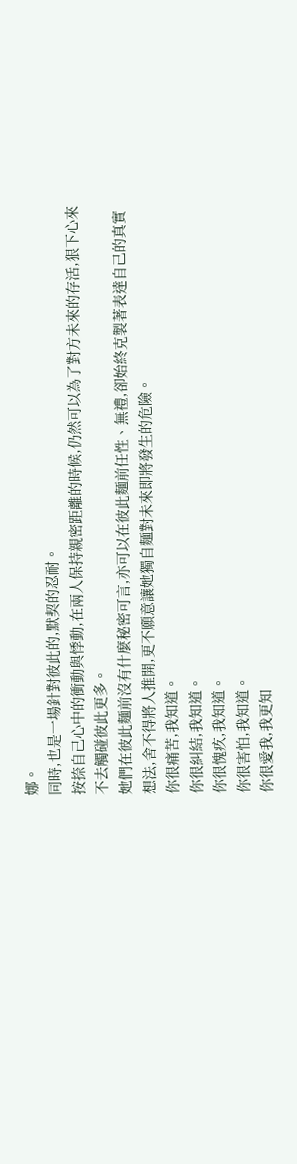娜。
同時,也是一場針對彼此的,默契的忍耐。
按捺自己心中的衝動與悸動,在兩人保持親密距離的時候,仍然可以為了對方未來的存活,狠下心來不去觸碰彼此更多。
她們在彼此麵前沒有什麼秘密可言,亦可以在彼此麵前任性、無禮,卻始終克製著表達自己的真實想法,舍不得將人推開,更不願意讓她獨自麵對未來即將發生的危險。
你很痛苦,我知道。
你很糾結,我知道。
你很愧疚,我知道。
你很害怕,我知道。
你很愛我,我更知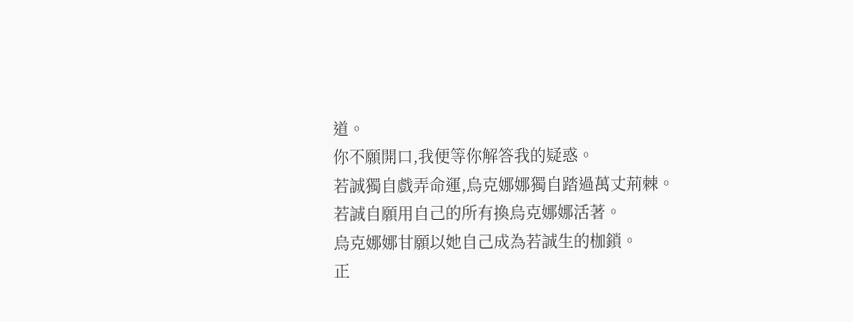道。
你不願開口,我便等你解答我的疑惑。
若誠獨自戲弄命運,烏克娜娜獨自踏過萬丈荊棘。
若誠自願用自己的所有換烏克娜娜活著。
烏克娜娜甘願以她自己成為若誠生的枷鎖。
正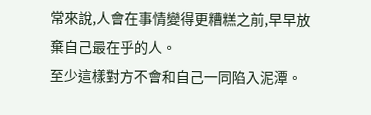常來說,人會在事情變得更糟糕之前,早早放棄自己最在乎的人。
至少這樣對方不會和自己一同陷入泥潭。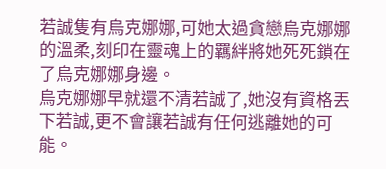若誠隻有烏克娜娜,可她太過貪戀烏克娜娜的溫柔,刻印在靈魂上的羈絆將她死死鎖在了烏克娜娜身邊。
烏克娜娜早就還不清若誠了,她沒有資格丟下若誠,更不會讓若誠有任何逃離她的可能。